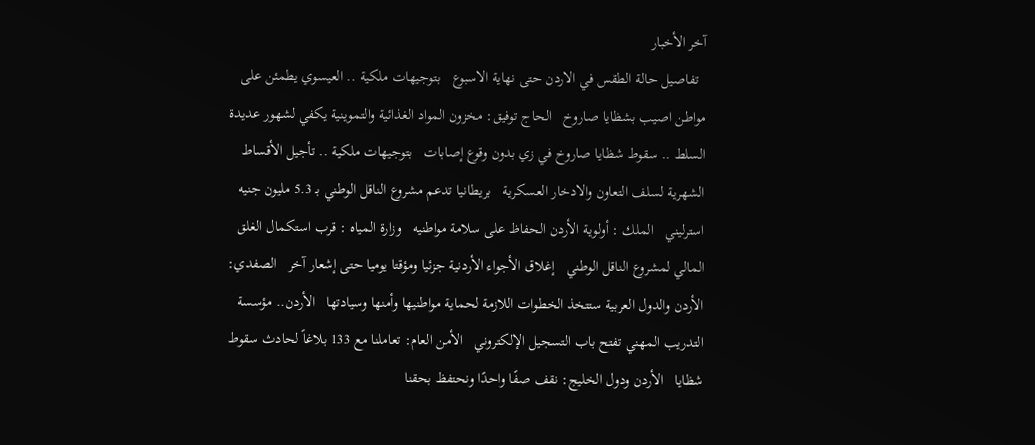آخر الأخبار
  تفاصيل حالة الطقس في الاردن حتى نهاية الاسبوع   بتوجيهات ملكية .. العيسوي يطمئن على مواطن اصيب بشظايا صاروخ   الحاج توفيق: مخزون المواد الغذائية والتموينية يكفي لشهور عديدة   السلط .. سقوط شظايا صاروخ في زي بدون وقوع إصابات   بتوجيهات ملكية .. تأجيل الأقساط الشهرية لسلف التعاون والادخار العسكرية   بريطانيا تدعم مشروع الناقل الوطني بـ 5.3 مليون جنيه استرليني   الملك : أولوية الأردن الحفاظ على سلامة مواطنيه   وزارة المياه : قرب استكمال الغلق المالي لمشروع الناقل الوطني   إغلاق الأجواء الأردنية جزئيا ومؤقتا يوميا حتى إشعار آخر   الصفدي: الأردن والدول العربية ستتخذ الخطوات اللازمة لحماية مواطنيها وأمنها وسيادتها   الأردن.. مؤسسة التدريب المهني تفتح باب التسجيل الإلكتروني   الأمن العام: تعاملنا مع 133 بلاغاً لحادث سقوط شظايا   الأردن ودول الخليج: نقف صفًا واحدًا ونحتفظ بحقنا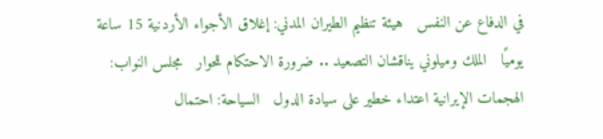في الدفاع عن النفس   هيئة تنظيم الطيران المدني: إغلاق الأجواء الأردنية 15 ساعة يوميًا   الملك وميلوني يناقشان التصعيد .. ضرورة الاحتكام للحوار   مجلس النواب: الهجمات الإيرانية اعتداء خطير على سيادة الدول   السياحة: احتمال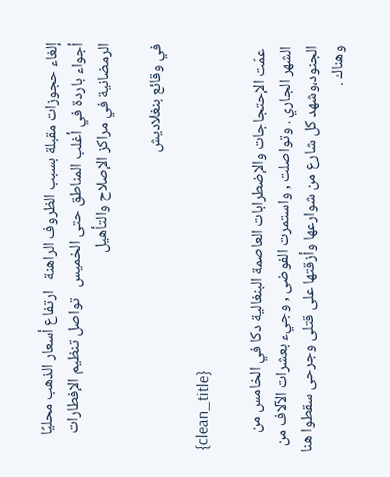إلغاء حجوزات مقبلة بسبب الظروف الراهنة   ارتفاع أسعار الذهب محليًا   أجواء باردة في أغلب المناطق حتى الخميس   تواصل تنظيم الإفطارات الرمضانية في مراكز الإصلاح والتأهيل

في وقائع بنغلاديش

{clean_title}

 عمّت الإحتجاجات والإضطرابات العاصمة البنغالية دكا في الخامس من الشهر الجاري . وتواصلت , واستمرت الفوضى , وجيء بعشرات الآلاف من الجنود،وشهد كل شارع من شوارعها وأزقتها على قتلى وجرحى سقطوا هنا وهناك .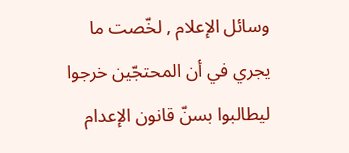وسائل الإعلام , لخّصت ما يجري في أن المحتجّين خرجوا ليطالبوا بسنّ قانون الإعدام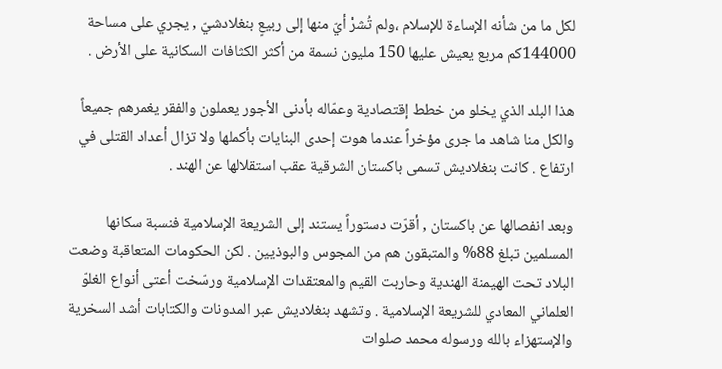لكل ما من شأنه الإساءة للإسلام ،ولم تُشرْ أيّ منها إلى ربيعٍ بنغلادشيّ , يجري على مساحة 144000كم مربع يعيش عليها 150 مليون نسمة من أكثر الكثافات السكانية على الأرض .

هذا البلد الذي يخلو من خطط إقتصادية وعمّاله بأدنى الأجور يعملون والفقر يغمرهم جميعاً والكل منا شاهد ما جرى مؤخراً عندما هوت إحدى البنايات بأكملها ولا تزال أعداد القتلى في ارتفاع . كانت بنغلاديش تسمى باكستان الشرقية عقب استقلالها عن الهند .

وبعد انفصالها عن باكستان , أقرّت دستوراً يستند إلى الشريعة الإسلامية فنسبة سكانها المسلمين تبلغ 88% والمتبقون هم من المجوس والبوذيين . لكن الحكومات المتعاقبة وضعت البلاد تحت الهيمنة الهندية وحاربت القيم والمعتقدات الإسلامية ورسّخت أعتى أنواع الغلوّ العلماني المعادي للشريعة الإسلامية . وتشهد بنغلاديش عبر المدونات والكتابات أشد السخرية والإستهزاء بالله ورسوله محمد صلوات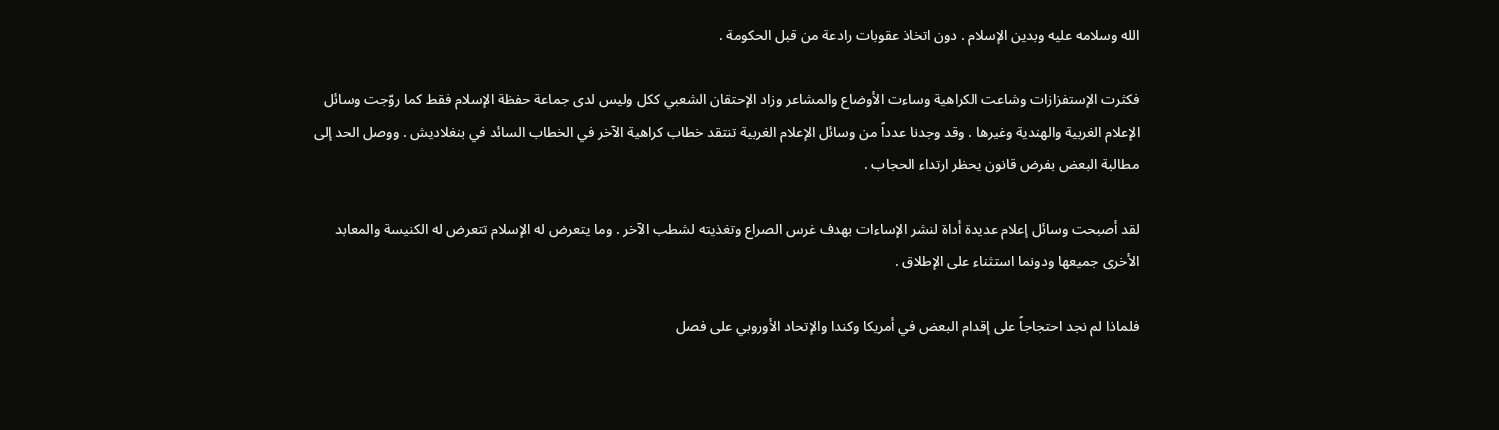الله وسلامه عليه وبدين الإسلام . دون اتخاذ عقوبات رادعة من قبل الحكومة .

فكثرت الإستفزازات وشاعت الكراهية وساءت الأوضاع والمشاعر وزاد الإحتقان الشعبي ككل وليس لدى جماعة حفظة الإسلام فقط كما روّجت وسائل الإعلام الغربية والهندية وغيرها . وقد وجدنا عدداً من وسائل الإعلام الغربية تنتقد خطاب كراهية الآخر في الخطاب السائد في بنغلاديش . ووصل الحد إلى مطالبة البعض بفرض قانون يحظر ارتداء الحجاب .

لقد أصبحت وسائل إعلام عديدة أداة لنشر الإساءات بهدف غرس الصراع وتغذيته لشطب الآخر . وما يتعرض له الإسلام تتعرض له الكنيسة والمعابد الأخرى جميعها ودونما استثناء على الإطلاق .

فلماذا لم نجد احتجاجاً على إقدام البعض في أمريكا وكندا والإتحاد الأوروبي على فصل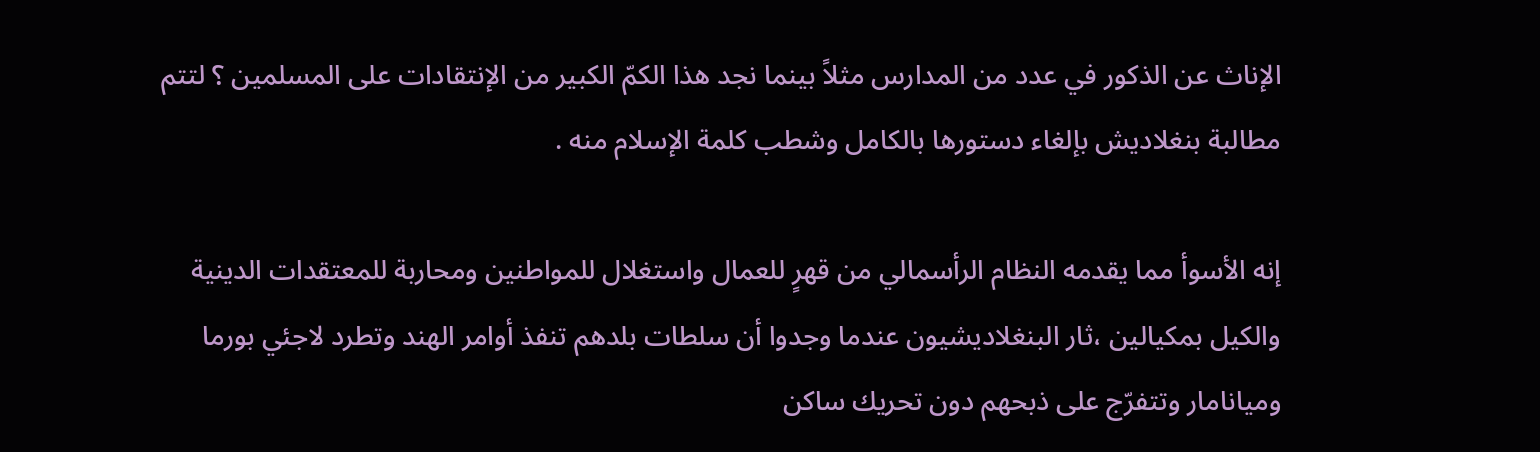الإناث عن الذكور في عدد من المدارس مثلاً بينما نجد هذا الكمّ الكبير من الإنتقادات على المسلمين ؟ لتتم مطالبة بنغلاديش بإلغاء دستورها بالكامل وشطب كلمة الإسلام منه .

إنه الأسوأ مما يقدمه النظام الرأسمالي من قهرٍ للعمال واستغلال للمواطنين ومحاربة للمعتقدات الدينية والكيل بمكيالين ،ثار البنغلاديشيون عندما وجدوا أن سلطات بلدهم تنفذ أوامر الهند وتطرد لاجئي بورما وميانامار وتتفرّج على ذبحهم دون تحريك ساكن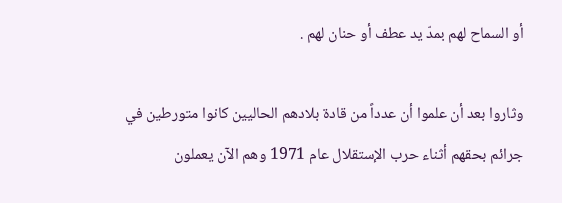أو السماح لهم بمدّ يد عطف أو حنان لهم .

وثاروا بعد أن علموا أن عدداً من قادة بلادهم الحاليين كانوا متورطين في جرائم بحقهم أثناء حرب الإستقلال عام 1971 وهم الآن يعملون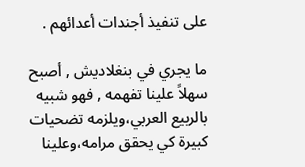على تنفيذ أجندات أعدائهم .

ما يجري في بنغلاديش , أصبح سهلاً علينا تفهمه , فهو شبيه بالربيع العربي،ويلزمه تضحيات كبيرة كي يحقق مرامه،وعلينا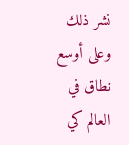نشر ذلك وعلى أوسع نطاق في العالم كي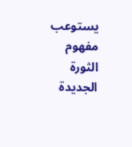يستوعب مفهوم الثورة الجديدة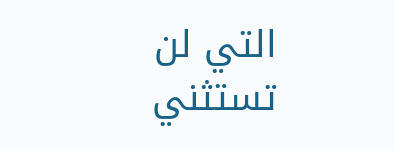التي لن تستثني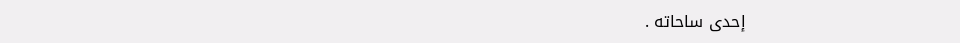إحدى ساحاته .